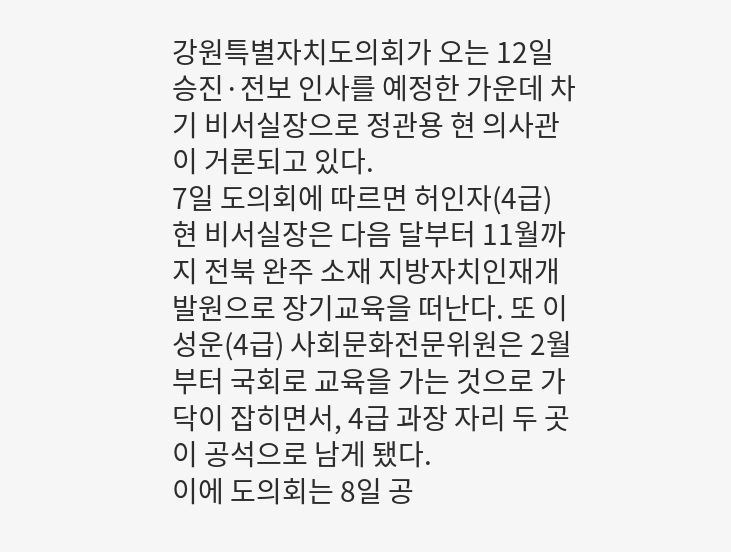강원특별자치도의회가 오는 12일 승진·전보 인사를 예정한 가운데 차기 비서실장으로 정관용 현 의사관이 거론되고 있다.
7일 도의회에 따르면 허인자(4급) 현 비서실장은 다음 달부터 11월까지 전북 완주 소재 지방자치인재개발원으로 장기교육을 떠난다. 또 이성운(4급) 사회문화전문위원은 2월부터 국회로 교육을 가는 것으로 가닥이 잡히면서, 4급 과장 자리 두 곳이 공석으로 남게 됐다.
이에 도의회는 8일 공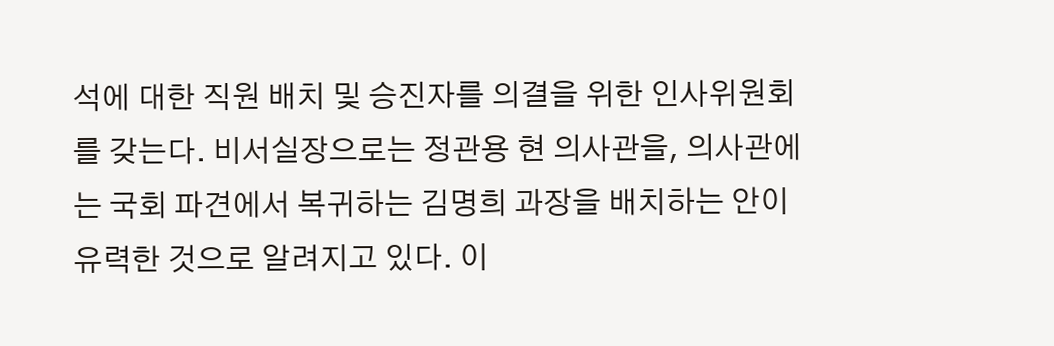석에 대한 직원 배치 및 승진자를 의결을 위한 인사위원회를 갖는다. 비서실장으로는 정관용 현 의사관을, 의사관에는 국회 파견에서 복귀하는 김명희 과장을 배치하는 안이 유력한 것으로 알려지고 있다. 이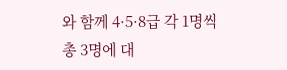와 함께 4·5·8급 각 1명씩 총 3명에 대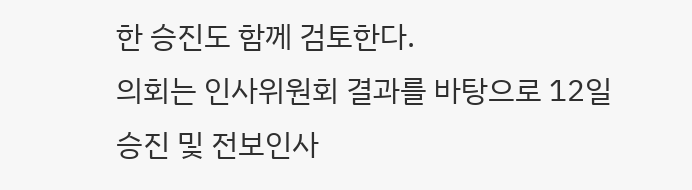한 승진도 함께 검토한다.
의회는 인사위원회 결과를 바탕으로 12일 승진 및 전보인사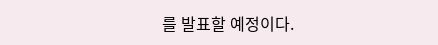를 발표할 예정이다.